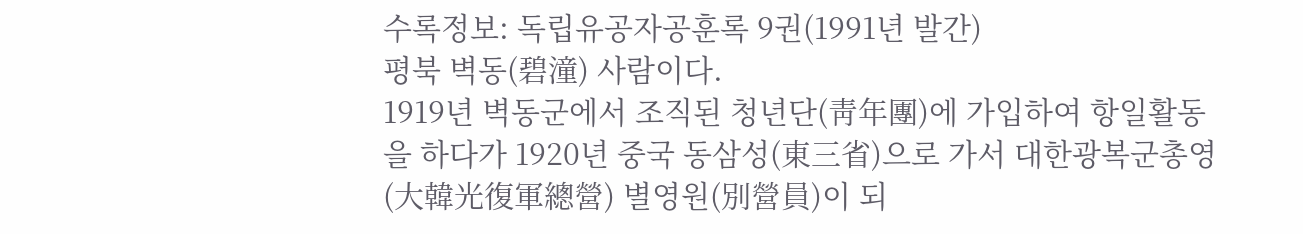수록정보: 독립유공자공훈록 9권(1991년 발간)
평북 벽동(碧潼) 사람이다.
1919년 벽동군에서 조직된 청년단(靑年團)에 가입하여 항일활동을 하다가 1920년 중국 동삼성(東三省)으로 가서 대한광복군총영(大韓光復軍總營) 별영원(別營員)이 되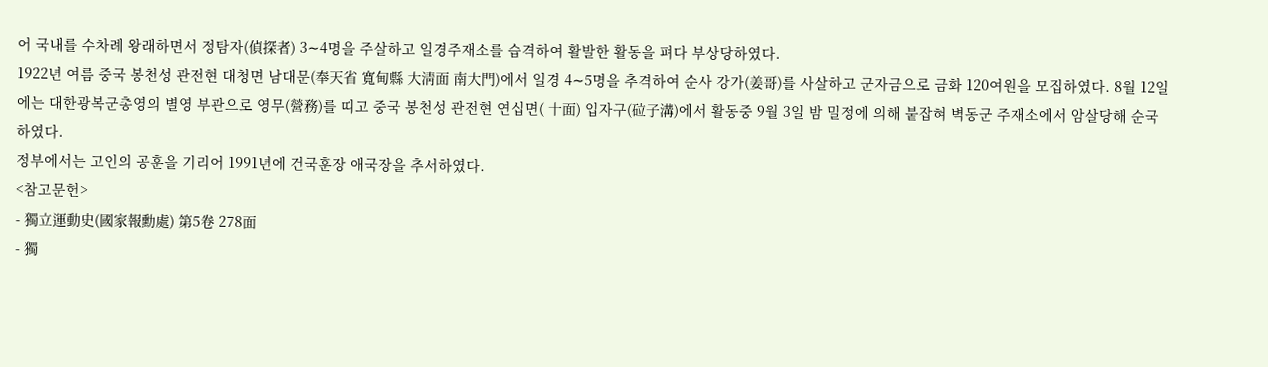어 국내를 수차례 왕래하면서 정탐자(偵探者) 3∼4명을 주살하고 일경주재소를 습격하여 활발한 활동을 펴다 부상당하였다.
1922년 여름 중국 봉천성 관전현 대청면 남대문(奉天省 寬甸縣 大淸面 南大門)에서 일경 4∼5명을 추격하여 순사 강가(姜哥)를 사살하고 군자금으로 금화 120여원을 모집하였다. 8월 12일에는 대한광복군총영의 별영 부관으로 영무(營務)를 띠고 중국 봉천성 관전현 연십면( 十面) 입자구(砬子溝)에서 활동중 9월 3일 밤 밀정에 의해 붙잡혀 벽동군 주재소에서 암살당해 순국하였다.
정부에서는 고인의 공훈을 기리어 1991년에 건국훈장 애국장을 추서하였다.
<참고문헌>
- 獨立運動史(國家報勳處) 第5卷 278面
- 獨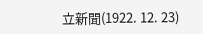立新聞(1922. 12. 23)